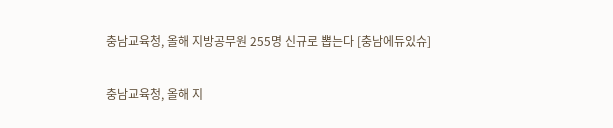충남교육청, 올해 지방공무원 255명 신규로 뽑는다 [충남에듀있슈]

충남교육청, 올해 지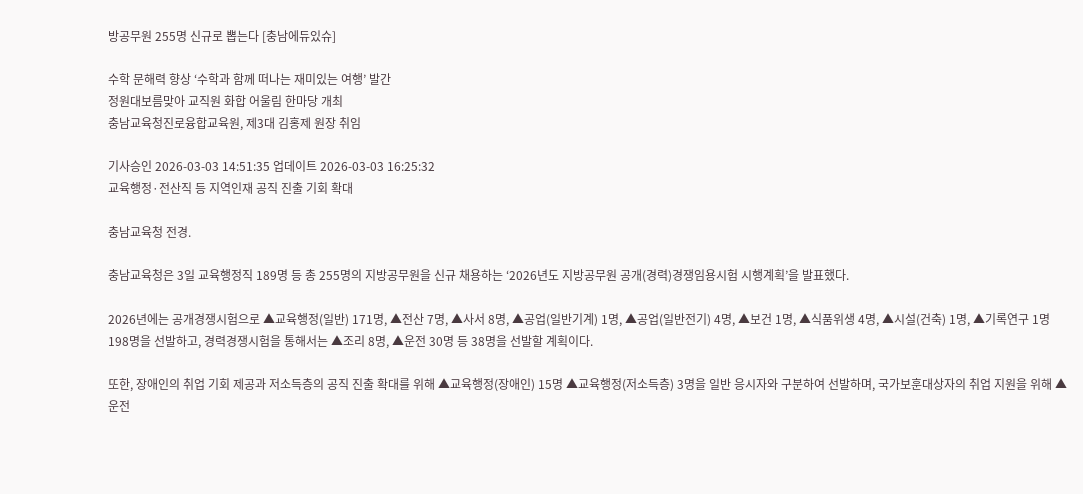방공무원 255명 신규로 뽑는다 [충남에듀있슈]

수학 문해력 향상 ‘수학과 함께 떠나는 재미있는 여행’ 발간
정원대보름맞아 교직원 화합 어울림 한마당 개최
충남교육청진로융합교육원, 제3대 김홍제 원장 취임

기사승인 2026-03-03 14:51:35 업데이트 2026-03-03 16:25:32
교육행정·전산직 등 지역인재 공직 진출 기회 확대

충남교육청 전경.

충남교육청은 3일 교육행정직 189명 등 총 255명의 지방공무원을 신규 채용하는 ‘2026년도 지방공무원 공개(경력)경쟁임용시험 시행계획’을 발표했다.

2026년에는 공개경쟁시험으로 ▲교육행정(일반) 171명, ▲전산 7명, ▲사서 8명, ▲공업(일반기계) 1명, ▲공업(일반전기) 4명, ▲보건 1명, ▲식품위생 4명, ▲시설(건축) 1명, ▲기록연구 1명 198명을 선발하고, 경력경쟁시험을 통해서는 ▲조리 8명, ▲운전 30명 등 38명을 선발할 계획이다.

또한, 장애인의 취업 기회 제공과 저소득층의 공직 진출 확대를 위해 ▲교육행정(장애인) 15명 ▲교육행정(저소득층) 3명을 일반 응시자와 구분하여 선발하며, 국가보훈대상자의 취업 지원을 위해 ▲운전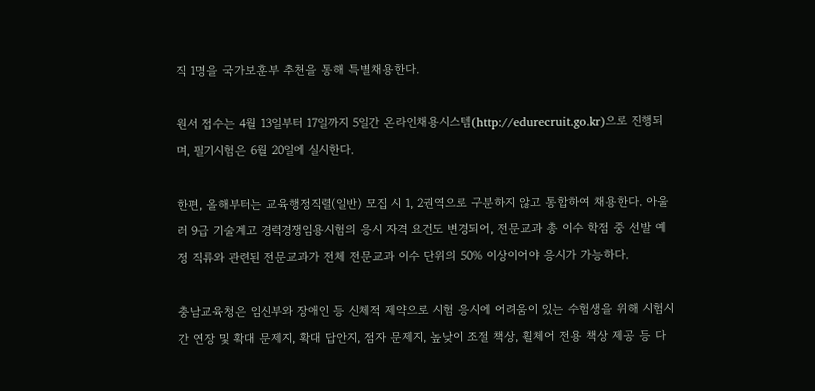직 1명을 국가보훈부 추천을 통해 특별채용한다.

원서 접수는 4월 13일부터 17일까지 5일간 온라인채용시스템(http://edurecruit.go.kr)으로 진행되며, 필기시험은 6월 20일에 실시한다.

한편, 올해부터는 교육행정직렬(일반) 모집 시 1, 2권역으로 구분하지 않고 통합하여 채용한다. 아울러 9급 기술계고 경력경쟁임용시험의 응시 자격 요건도 변경되어, 전문교과 총 이수 학점 중 선발 예정 직류와 관련된 전문교과가 전체 전문교과 이수 단위의 50% 이상이어야 응시가 가능하다.

충남교육청은 임신부와 장애인 등 신체적 제약으로 시험 응시에 어려움이 있는 수험생을 위해 시험시간 연장 및 확대 문제지, 확대 답안지, 점자 문제지, 높낮이 조절 책상, 휠체어 전용 책상 제공 등 다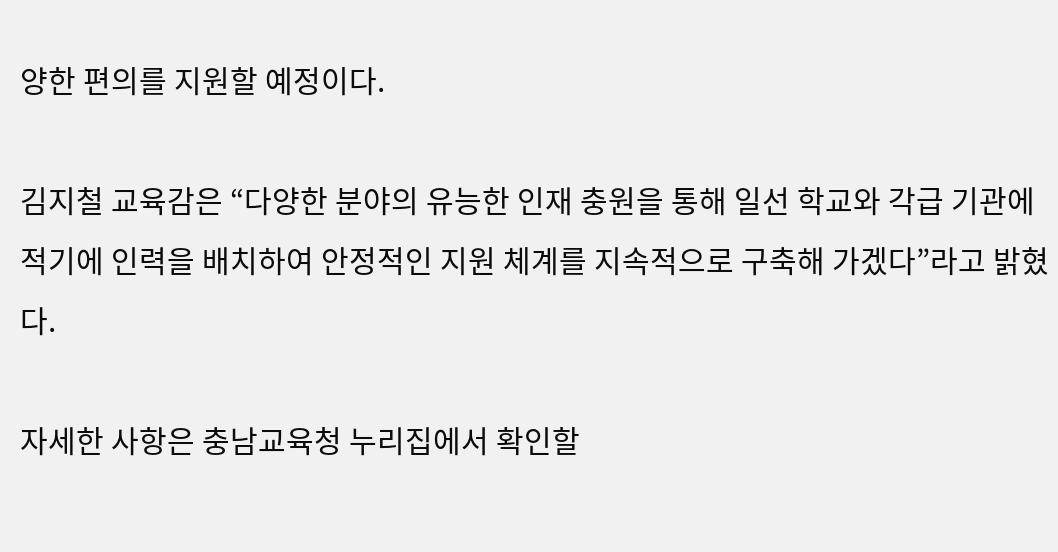양한 편의를 지원할 예정이다.

김지철 교육감은 “다양한 분야의 유능한 인재 충원을 통해 일선 학교와 각급 기관에 적기에 인력을 배치하여 안정적인 지원 체계를 지속적으로 구축해 가겠다”라고 밝혔다.

자세한 사항은 충남교육청 누리집에서 확인할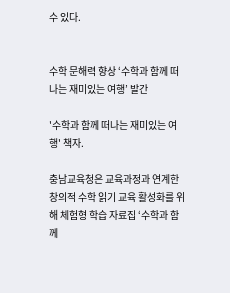수 있다.


수학 문해력 향상 ‘수학과 함께 떠나는 재미있는 여행’ 발간

'수학과 함께 떠나는 재미있는 여행' 책자.

충남교육청은 교육과정과 연계한 창의적 수학 읽기 교육 활성화를 위해 체험형 학습 자료집 ‘수학과 함께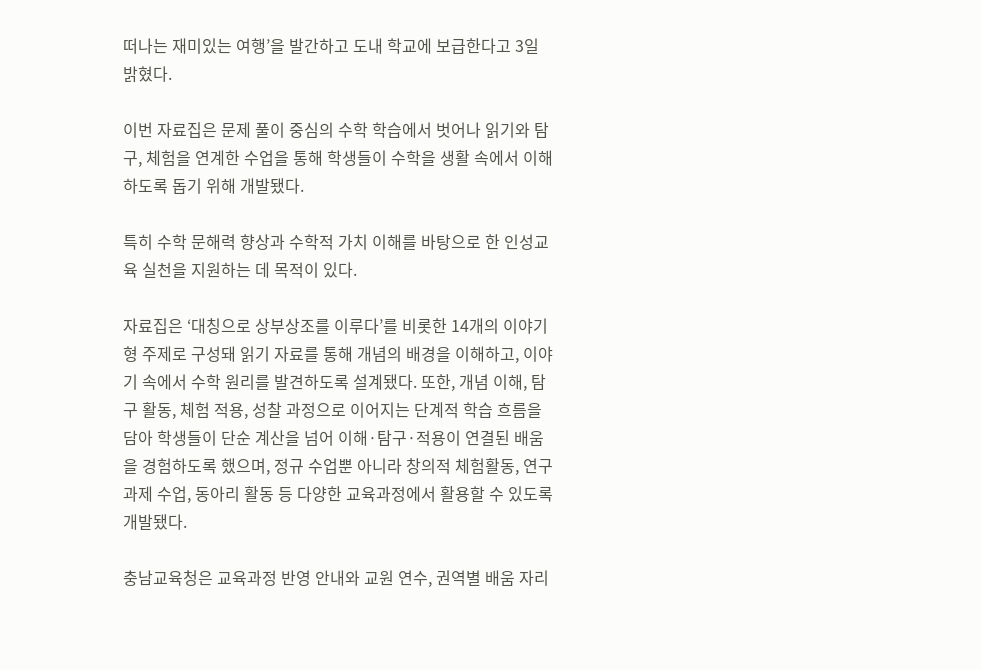떠나는 재미있는 여행’을 발간하고 도내 학교에 보급한다고 3일 밝혔다.

이번 자료집은 문제 풀이 중심의 수학 학습에서 벗어나 읽기와 탐구, 체험을 연계한 수업을 통해 학생들이 수학을 생활 속에서 이해하도록 돕기 위해 개발됐다.

특히 수학 문해력 향상과 수학적 가치 이해를 바탕으로 한 인성교육 실천을 지원하는 데 목적이 있다.

자료집은 ‘대칭으로 상부상조를 이루다’를 비롯한 14개의 이야기형 주제로 구성돼 읽기 자료를 통해 개념의 배경을 이해하고, 이야기 속에서 수학 원리를 발견하도록 설계됐다. 또한, 개념 이해, 탐구 활동, 체험 적용, 성찰 과정으로 이어지는 단계적 학습 흐름을 담아 학생들이 단순 계산을 넘어 이해·탐구·적용이 연결된 배움을 경험하도록 했으며, 정규 수업뿐 아니라 창의적 체험활동, 연구과제 수업, 동아리 활동 등 다양한 교육과정에서 활용할 수 있도록 개발됐다.

충남교육청은 교육과정 반영 안내와 교원 연수, 권역별 배움 자리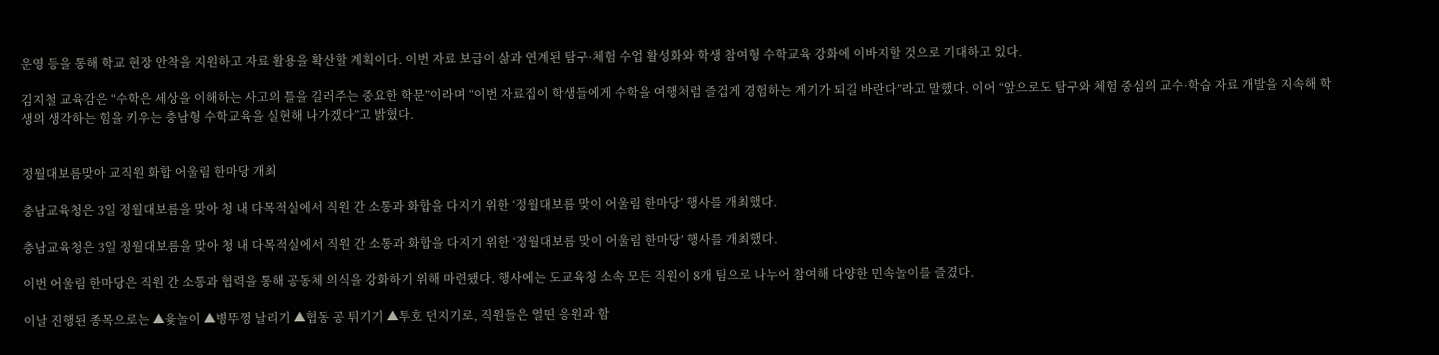운영 등을 통해 학교 현장 안착을 지원하고 자료 활용을 확산할 계획이다. 이번 자료 보급이 삶과 연계된 탐구·체험 수업 활성화와 학생 참여형 수학교육 강화에 이바지할 것으로 기대하고 있다.

김지철 교육감은 “수학은 세상을 이해하는 사고의 틀을 길러주는 중요한 학문”이라며 “이번 자료집이 학생들에게 수학을 여행처럼 즐겁게 경험하는 계기가 되길 바란다”라고 말했다. 이어 “앞으로도 탐구와 체험 중심의 교수·학습 자료 개발을 지속해 학생의 생각하는 힘을 키우는 충남형 수학교육을 실현해 나가겠다”고 밝혔다.


정월대보름맞아 교직원 화합 어울림 한마당 개최

충남교육청은 3일 정월대보름을 맞아 청 내 다목적실에서 직원 간 소통과 화합을 다지기 위한 ‘정월대보름 맞이 어울림 한마당’ 행사를 개최했다.

충남교육청은 3일 정월대보름을 맞아 청 내 다목적실에서 직원 간 소통과 화합을 다지기 위한 ‘정월대보름 맞이 어울림 한마당’ 행사를 개최했다.

이번 어울림 한마당은 직원 간 소통과 협력을 통해 공동체 의식을 강화하기 위해 마련됐다. 행사에는 도교육청 소속 모든 직원이 8개 팀으로 나누어 참여해 다양한 민속놀이를 즐겼다.

이날 진행된 종목으로는 ▲윷놀이 ▲병뚜껑 날리기 ▲협동 공 튀기기 ▲투호 던지기로, 직원들은 열띤 응원과 함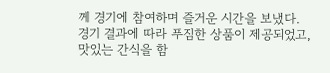께 경기에 참여하며 즐거운 시간을 보냈다. 경기 결과에 따라 푸짐한 상품이 제공되었고, 맛있는 간식을 함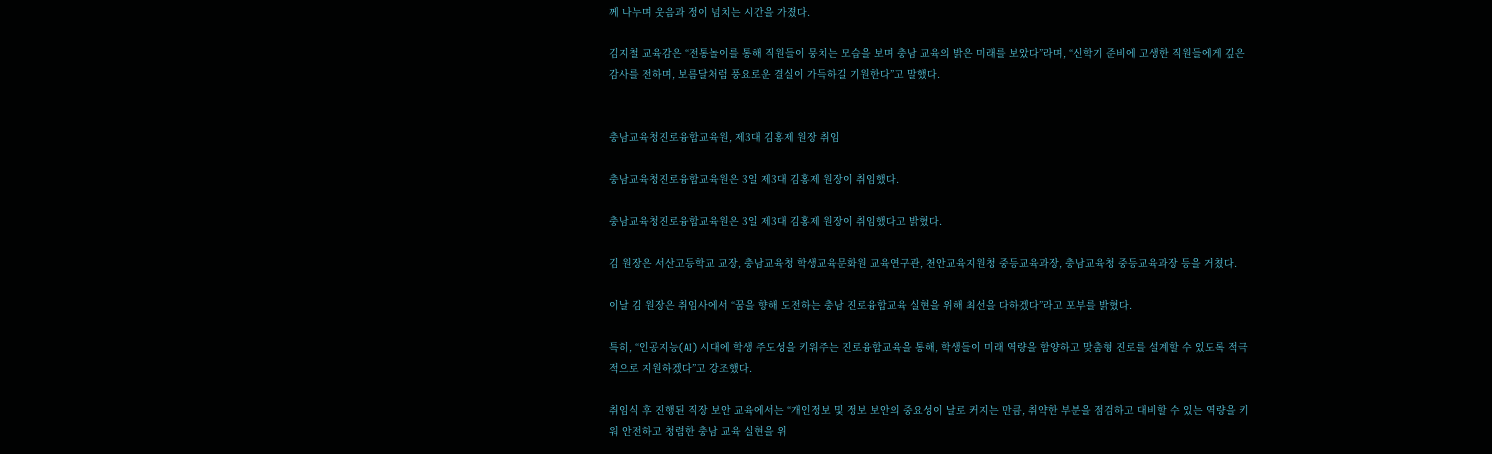께 나누며 웃음과 정이 넘치는 시간을 가졌다.

김지철 교육감은 “전통놀이를 통해 직원들이 뭉치는 모습을 보며 충남 교육의 밝은 미래를 보았다”라며, “신학기 준비에 고생한 직원들에게 깊은 감사를 전하며, 보름달처럼 풍요로운 결실이 가득하길 기원한다”고 말했다.


충남교육청진로융합교육원, 제3대 김홍제 원장 취임

충남교육청진로융합교육원은 3일 제3대 김홍제 원장이 취임했다.

충남교육청진로융합교육원은 3일 제3대 김홍제 원장이 취임했다고 밝혔다.

김 원장은 서산고등학교 교장, 충남교육청 학생교육문화원 교육연구관, 천안교육지원청 중등교육과장, 충남교육청 중등교육과장 등을 거쳤다.

이날 김 원장은 취임사에서 “꿈을 향해 도전하는 충남 진로융합교육 실현을 위해 최선을 다하겠다”라고 포부를 밝혔다.

특히, “인공지능(AI) 시대에 학생 주도성을 키워주는 진로융합교육을 통해, 학생들이 미래 역량을 함양하고 맞춤형 진로를 설계할 수 있도록 적극적으로 지원하겠다”고 강조했다.

취임식 후 진행된 직장 보안 교육에서는 “개인정보 및 정보 보안의 중요성이 날로 커지는 만큼, 취약한 부분을 점검하고 대비할 수 있는 역량을 키워 안전하고 청렴한 충남 교육 실현을 위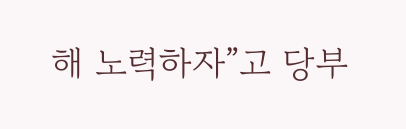해 노력하자”고 당부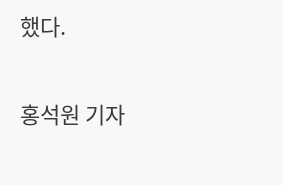했다.

홍석원 기자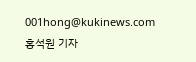001hong@kukinews.com
홍석원 기자